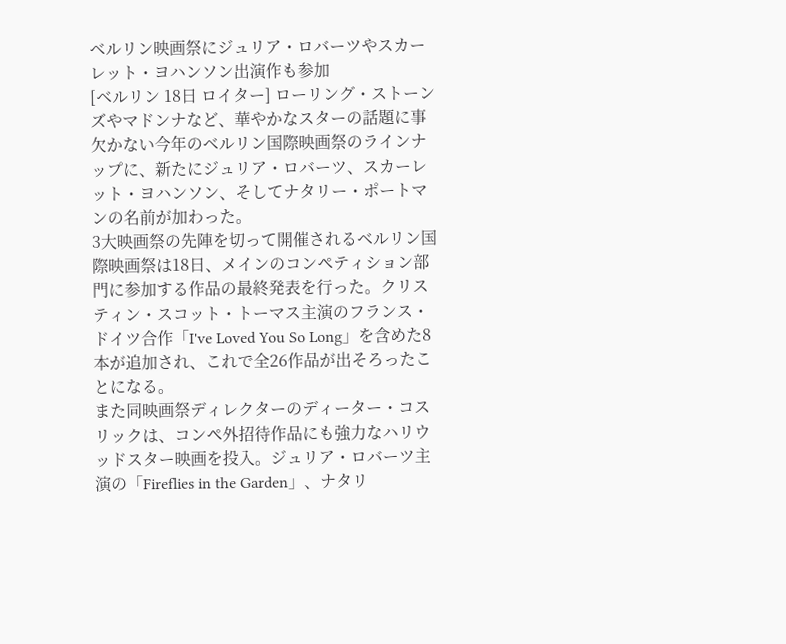ベルリン映画祭にジュリア・ロバーツやスカーレット・ヨハンソン出演作も参加
[ベルリン 18日 ロイター] ローリング・ストーンズやマドンナなど、華やかなスターの話題に事欠かない今年のベルリン国際映画祭のラインナップに、新たにジュリア・ロバーツ、スカーレット・ヨハンソン、そしてナタリー・ポートマンの名前が加わった。
3大映画祭の先陣を切って開催されるベルリン国際映画祭は18日、メインのコンペティション部門に参加する作品の最終発表を行った。クリスティン・スコット・トーマス主演のフランス・ドイツ合作「I've Loved You So Long」を含めた8本が追加され、これで全26作品が出そろったことになる。
また同映画祭ディレクターのディーター・コスリックは、コンペ外招待作品にも強力なハリウッドスター映画を投入。ジュリア・ロバーツ主演の「Fireflies in the Garden」、ナタリ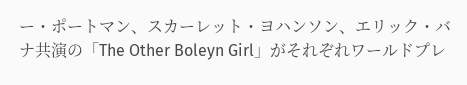ー・ポートマン、スカーレット・ヨハンソン、エリック・バナ共演の「The Other Boleyn Girl」がそれぞれワールドプレ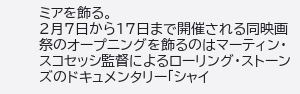ミアを飾る。
2月7日から17日まで開催される同映画祭のオープニングを飾るのはマーティン・スコセッシ監督によるローリング・ストーンズのドキュメンタリー「シャイ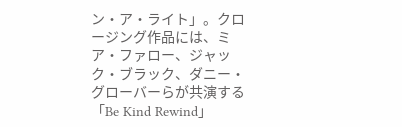ン・ア・ライト」。クロージング作品には、ミア・ファロー、ジャック・ブラック、ダニー・グローバーらが共演する「Be Kind Rewind」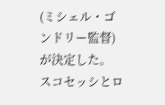(ミシェル・ゴンドリー監督)が決定した。
スコセッシとロ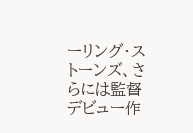ーリング・ストーンズ、さらには監督デビュー作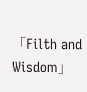「Filth and Wisdom」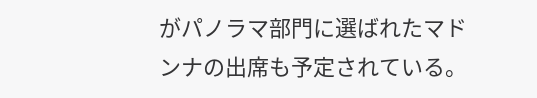がパノラマ部門に選ばれたマドンナの出席も予定されている。